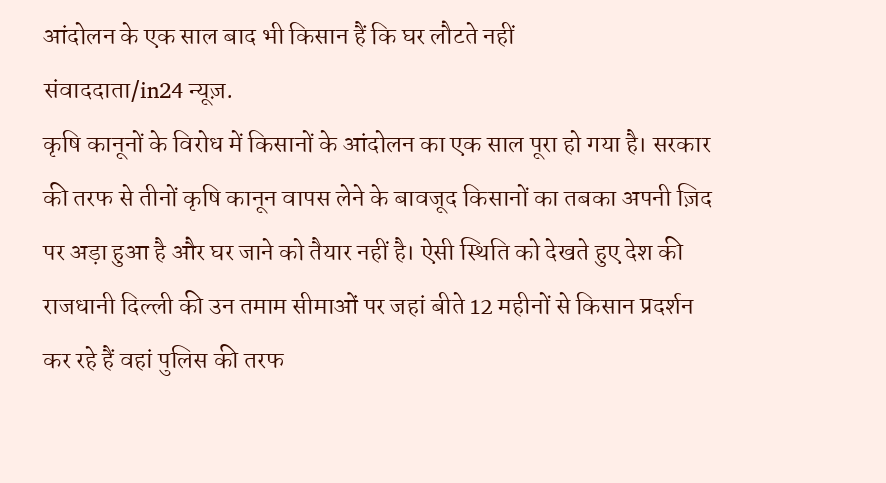आंदोलन के एक साल बाद भी किसान हैं कि घर लौटते नहीं
संवाददाता/in24 न्यूज़.
कृषि कानूनों के विरोध में किसानों के आंदोलन का एक साल पूरा हो गया है। सरकार की तरफ से तीनों कृषि कानून वापस लेने के बावजूद किसानों का तबका अपनी ज़िद पर अड़ा हुआ है और घर जाने को तैयार नहीं है। ऐसी स्थिति को देखते हुए देश की राजधानी दिल्ली की उन तमाम सीमाओं पर जहां बीते 12 महीनों से किसान प्रदर्शन कर रहे हैं वहां पुलिस की तरफ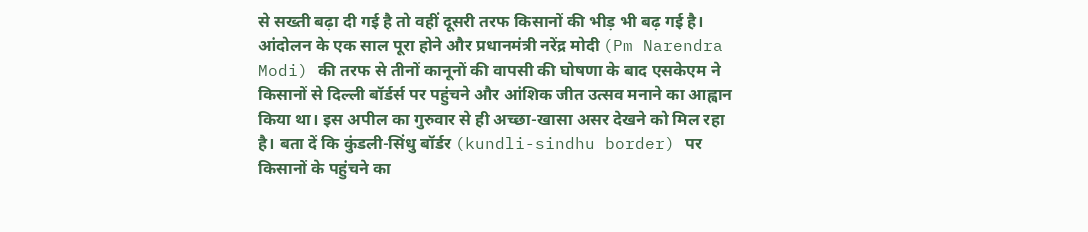से सख्ती बढ़ा दी गई है तो वहीं दूसरी तरफ किसानों की भीड़ भी बढ़ गई है। आंदोलन के एक साल पूरा होने और प्रधानमंत्री नरेंद्र मोदी (Pm Narendra Modi) की तरफ से तीनों कानूनों की वापसी की घोषणा के बाद एसकेएम ने किसानों से दिल्ली बॉर्डर्स पर पहुंचने और आंशिक जीत उत्सव मनाने का आह्वान किया था। इस अपील का गुरुवार से ही अच्छा-खासा असर देखने को मिल रहा है। बता दें कि कुंडली-सिंधु बॉर्डर (kundli-sindhu border) पर किसानों के पहुंचने का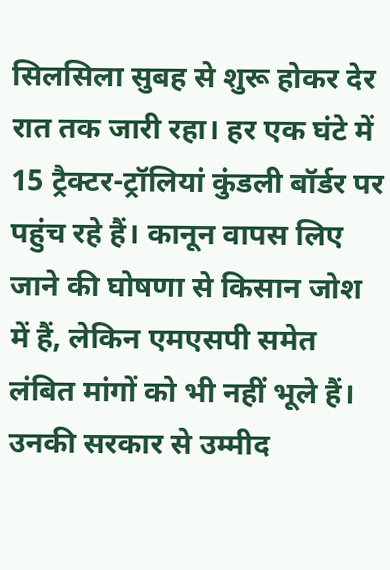सिलसिला सुबह से शुरू होकर देर रात तक जारी रहा। हर एक घंटे में 15 ट्रैक्टर-ट्रॉलियां कुंडली बॉर्डर पर पहुंच रहे हैं। कानून वापस लिए जाने की घोषणा से किसान जोश में हैं, लेकिन एमएसपी समेत लंबित मांगों को भी नहीं भूले हैं। उनकी सरकार से उम्मीद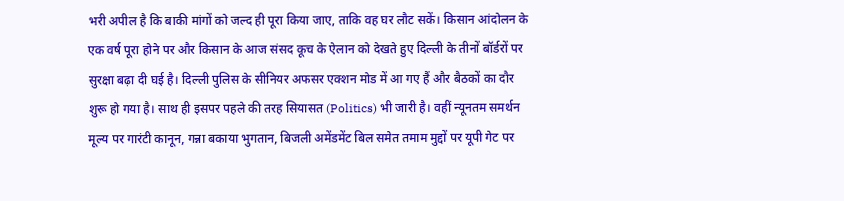भरी अपील है कि बाकी मांगों को जल्द ही पूरा किया जाए, ताकि वह घर लौट सकें। किसान आंदोलन के एक वर्ष पूरा होने पर और किसान के आज संसद कूच के ऐलान को देखते हुए दिल्ली के तीनों बॉर्डरों पर सुरक्षा बढ़ा दी घई है। दिल्ली पुलिस के सीनियर अफसर एक्शन मोड में आ गए हैं और बैठकों का दौर शुरू हो गया है। साथ ही इसपर पहले की तरह सियासत (Politics) भी जारी है। वहीं न्यूनतम समर्थन मूल्य पर गारंटी कानून, गन्ना बकाया भुगतान, बिजली अमेंडमेंट बिल समेत तमाम मुद्दों पर यूपी गेट पर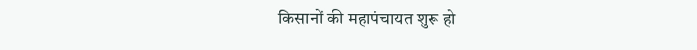किसानों की महापंचायत शुरू हो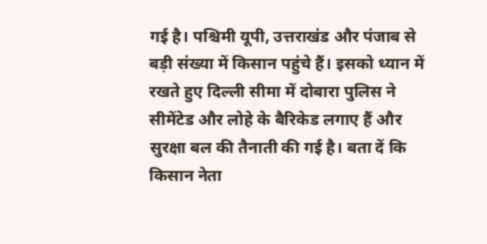गई है। पश्चिमी यूपी, उत्तराखंड और पंजाब से बड़ी संख्या में किसान पहुंचे हैं। इसको ध्यान में रखते हुए दिल्ली सीमा में दोबारा पुलिस ने सीमेंटेड और लोहे के बैरिकेड लगाए हैं और सुरक्षा बल की तैनाती की गई है। बता दें कि किसान नेता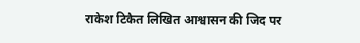राकेश टिकैत लिखित आश्वासन की जिद पर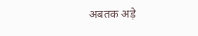अबतक अड़े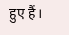हुए हैं।